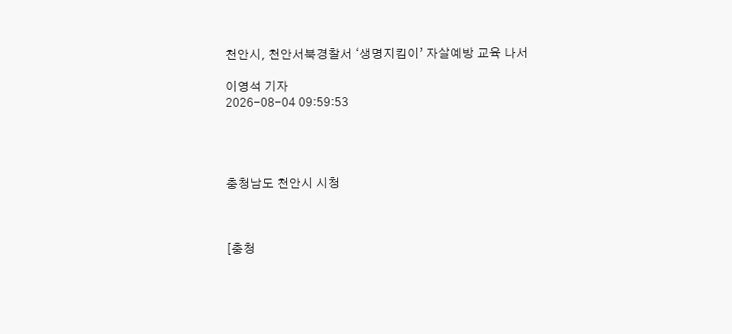천안시, 천안서북경찰서 ‘생명지킴이’ 자살예방 교육 나서

이영석 기자
2026-08-04 09:59:53




충청남도 천안시 시청



[충청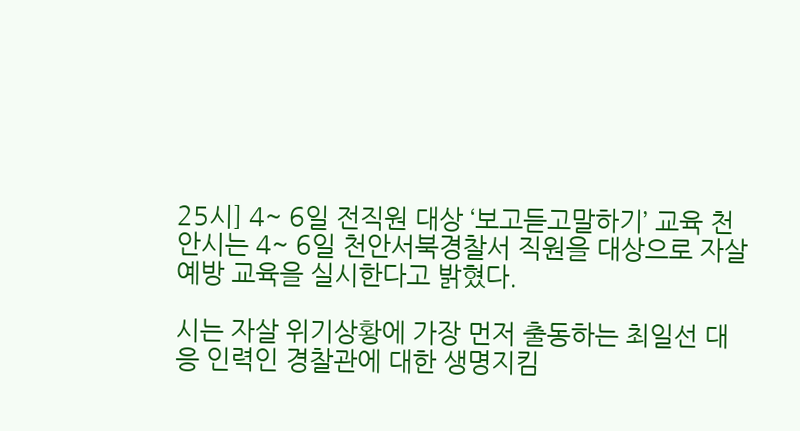25시] 4~ 6일 전직원 대상 ‘보고듣고말하기’ 교육 천안시는 4~ 6일 천안서북경찰서 직원을 대상으로 자살예방 교육을 실시한다고 밝혔다.

시는 자살 위기상황에 가장 먼저 출동하는 최일선 대응 인력인 경찰관에 대한 생명지킴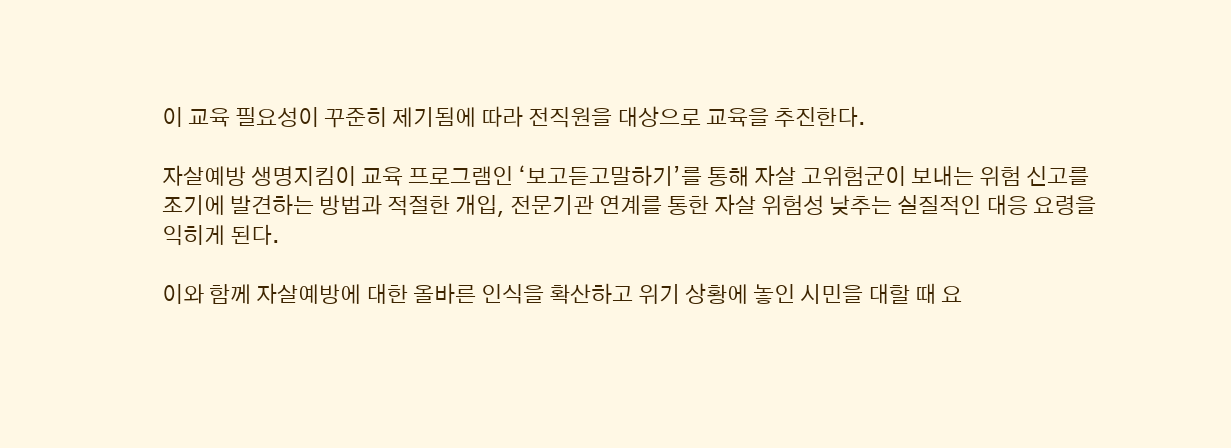이 교육 필요성이 꾸준히 제기됨에 따라 전직원을 대상으로 교육을 추진한다.

자살예방 생명지킴이 교육 프로그램인 ‘보고듣고말하기’를 통해 자살 고위험군이 보내는 위험 신고를 조기에 발견하는 방법과 적절한 개입, 전문기관 연계를 통한 자살 위험성 낮추는 실질적인 대응 요령을 익히게 된다.

이와 함께 자살예방에 대한 올바른 인식을 확산하고 위기 상황에 놓인 시민을 대할 때 요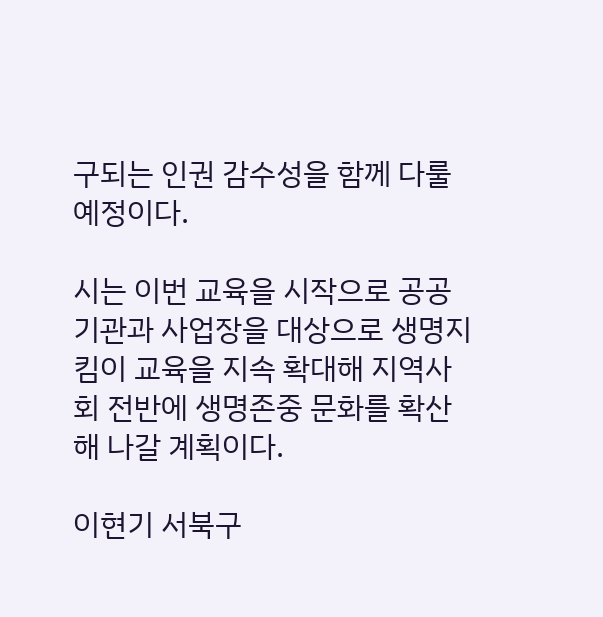구되는 인권 감수성을 함께 다룰 예정이다.

시는 이번 교육을 시작으로 공공기관과 사업장을 대상으로 생명지킴이 교육을 지속 확대해 지역사회 전반에 생명존중 문화를 확산해 나갈 계획이다.

이현기 서북구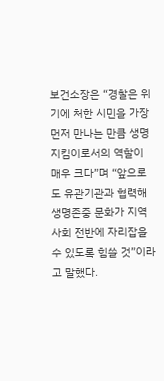보건소장은 “경찰은 위기에 처한 시민을 가장 먼저 만나는 만큼 생명지킴이로서의 역할이 매우 크다”며 “앞으로도 유관기관과 협력해 생명존중 문화가 지역사회 전반에 자리잡을 수 있도록 힘쓸 것”이라고 말했다.